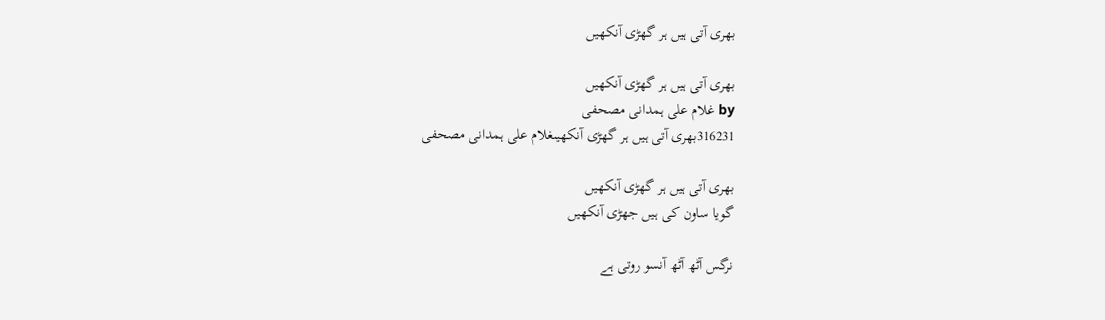بھری آتی ہیں ہر گھڑی آنکھیں

بھری آتی ہیں ہر گھڑی آنکھیں
by غلام علی ہمدانی مصحفی
316231بھری آتی ہیں ہر گھڑی آنکھیںغلام علی ہمدانی مصحفی

بھری آتی ہیں ہر گھڑی آنکھیں
گویا ساون کی ہیں جھڑی آنکھیں

نرگس آٹھ آٹھ آنسو روتی ہے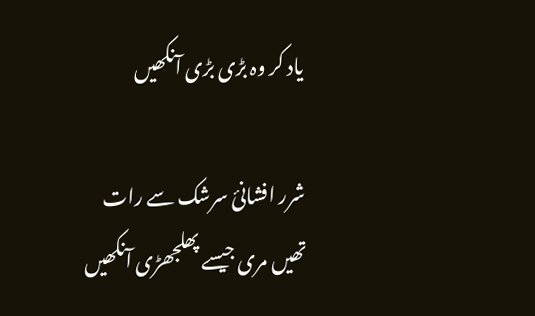یاد کر وہ بڑی بڑی آنکھیں

شرر افشانیٔ سرشک سے رات
تھیں مری جیسے پھلجھڑی آنکھیں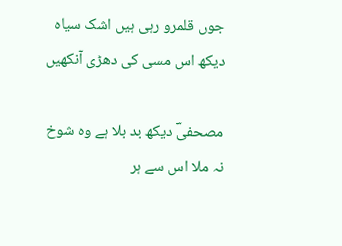جوں قلمرو رہی ہیں اشک سیاہ
دیکھ اس مسی کی دھڑی آنکھیں

مصحفیؔ دیکھ بد بلا ہے وہ شوخ
نہ ملا اس سے ہر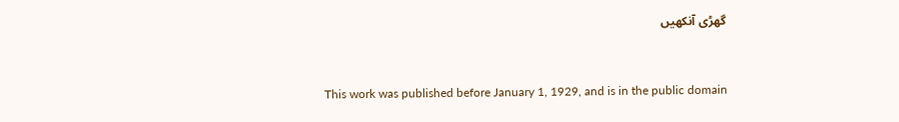گھڑی آنکھیں


This work was published before January 1, 1929, and is in the public domain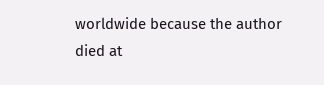worldwide because the author died at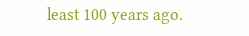least 100 years ago.